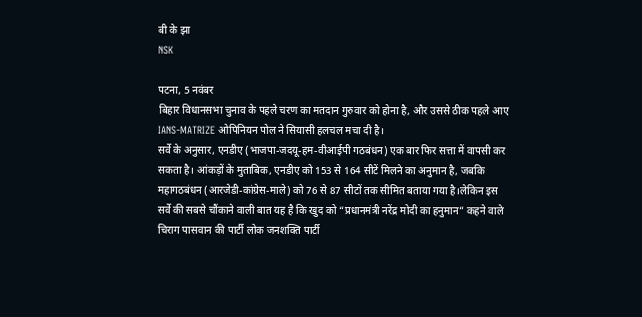बी के झा
NSK

पटना, 5 नवंबर
बिहार विधानसभा चुनाव के पहले चरण का मतदान गुरुवार को होना है, और उससे ठीक पहले आए IANS-MATRIZE ओपिनियन पोल ने सियासी हलचल मचा दी है।
सर्वे के अनुसार, एनडीए (भाजपा-जदयू-हम-वीआईपी गठबंधन) एक बार फिर सत्ता में वापसी कर सकता है। आंकड़ों के मुताबिक, एनडीए को 153 से 164 सीटें मिलने का अनुमान है, जबकि महागठबंधन (आरजेडी-कांग्रेस-माले) को 76 से 87 सीटों तक सीमित बताया गया है।लेकिन इस सर्वे की सबसे चौंकाने वाली बात यह है कि खुद को “प्रधानमंत्री नरेंद्र मोदी का हनुमान” कहने वाले चिराग पासवान की पार्टी लोक जनशक्ति पार्टी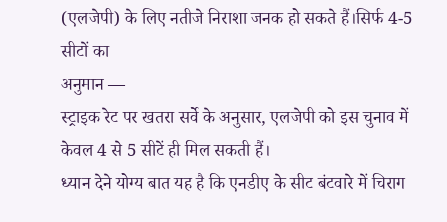(एलजेपी) के लिए नतीजे निराशा जनक हो सकते हैं।सिर्फ 4-5 सीटों का
अनुमान —
स्ट्राइक रेट पर खतरा सर्वे के अनुसार, एलजेपी को इस चुनाव में केवल 4 से 5 सीटें ही मिल सकती हैं।
ध्यान देने योग्य बात यह है कि एनडीए के सीट बंटवारे में चिराग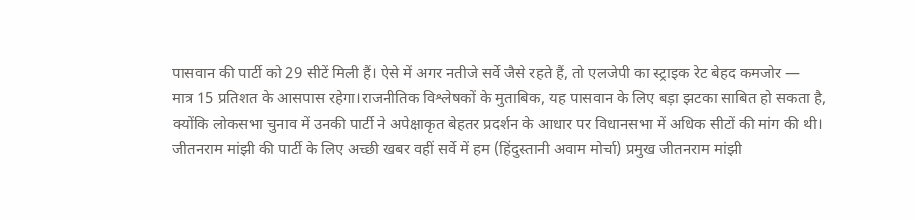पासवान की पार्टी को 29 सीटें मिली हैं। ऐसे में अगर नतीजे सर्वे जैसे रहते हैं, तो एलजेपी का स्ट्राइक रेट बेहद कमजोर —
मात्र 15 प्रतिशत के आसपास रहेगा।राजनीतिक विश्लेषकों के मुताबिक, यह पासवान के लिए बड़ा झटका साबित हो सकता है,
क्योंकि लोकसभा चुनाव में उनकी पार्टी ने अपेक्षाकृत बेहतर प्रदर्शन के आधार पर विधानसभा में अधिक सीटों की मांग की थी।
जीतनराम मांझी की पार्टी के लिए अच्छी खबर वहीं सर्वे में हम (हिंदुस्तानी अवाम मोर्चा) प्रमुख जीतनराम मांझी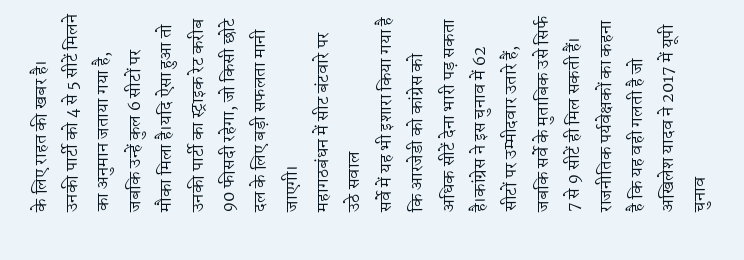के लिए राहत की खबर है।
उनकी पार्टी को 4 से 5 सीटें मिलने का अनुमान जताया गया है, जबकि उन्हें कुल 6 सीटों पर मौका मिला है।यदि ऐसा हुआ तो उनकी पार्टी का स्ट्राइक रेट करीब 90 फीसदी रहेगा, जो किसी छोटे दल के लिए बड़ी सफलता मानी जाएगी।
महागठबंधन में सीट बंटवारे पर उठे सवाल
सर्वे में यह भी इशारा किया गया है कि आरजेडी को कांग्रेस को अधिक सीटें देना भारी पड़ सकता है।कांग्रेस ने इस चुनाव में 62 सीटों पर उम्मीदवार उतारे हैं, जबकि सर्वे के मुताबिक उसे सिर्फ 7 से 9 सीटें ही मिल सकती हैं।
राजनीतिक पर्यवेक्षकों का कहना है कि यह वही गलती है जो अखिलेश यादव ने 2017 में यूपी चुनाव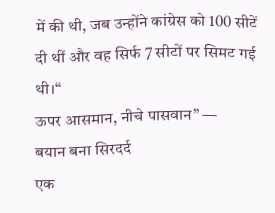में की थी, जब उन्होंने कांग्रेस को 100 सीटें दी थीं और वह सिर्फ 7 सीटों पर सिमट गई थी।“
ऊपर आसमान, नीचे पासवान” —
बयान बना सिरदर्द
एक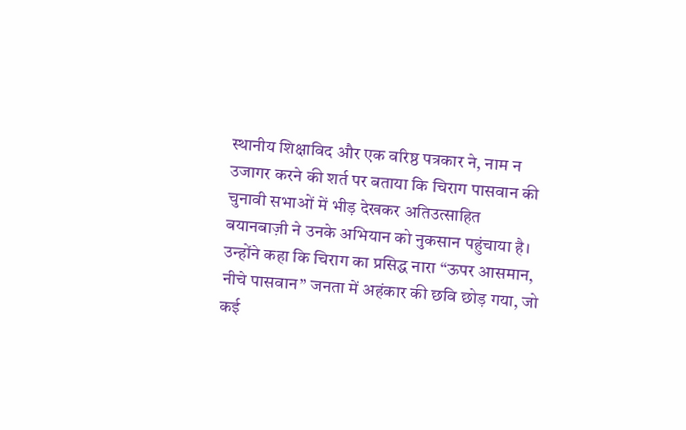स्थानीय शिक्षाविद और एक वरिष्ठ पत्रकार ने, नाम न उजागर करने की शर्त पर बताया कि चिराग पासवान की चुनावी सभाओं में भीड़ देखकर अतिउत्साहित बयानबाज़ी ने उनके अभियान को नुकसान पहुंचाया है।
उन्होंने कहा कि चिराग का प्रसिद्ध नारा “ऊपर आसमान, नीचे पासवान” जनता में अहंकार की छवि छोड़ गया, जो कई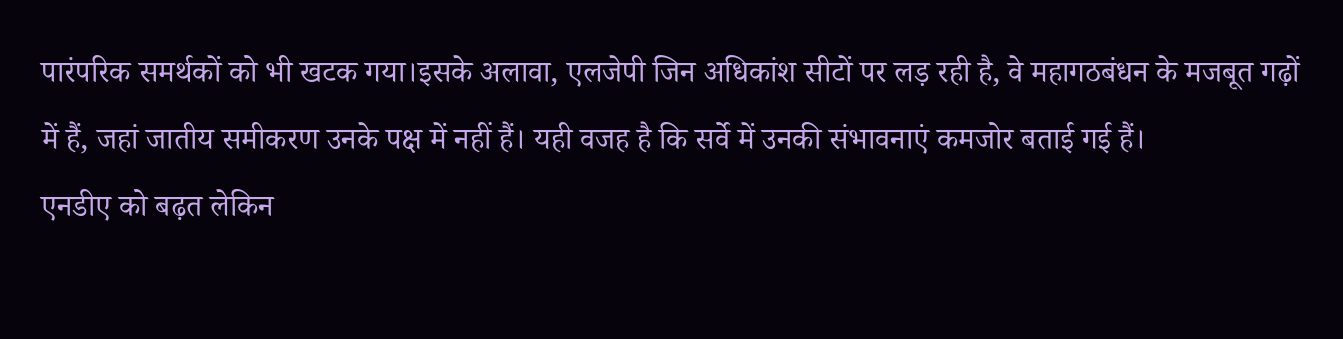पारंपरिक समर्थकों को भी खटक गया।इसके अलावा, एलजेपी जिन अधिकांश सीटों पर लड़ रही है, वे महागठबंधन के मजबूत गढ़ों में हैं, जहां जातीय समीकरण उनके पक्ष में नहीं हैं। यही वजह है कि सर्वे में उनकी संभावनाएं कमजोर बताई गई हैं।
एनडीए को बढ़त लेकिन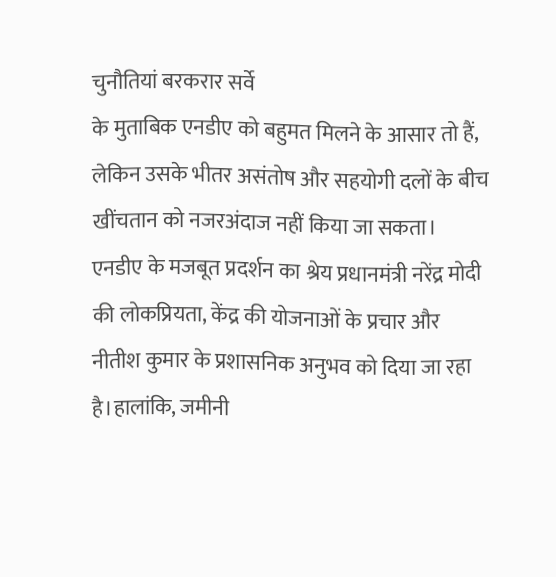चुनौतियां बरकरार सर्वे
के मुताबिक एनडीए को बहुमत मिलने के आसार तो हैं, लेकिन उसके भीतर असंतोष और सहयोगी दलों के बीच खींचतान को नजरअंदाज नहीं किया जा सकता।
एनडीए के मजबूत प्रदर्शन का श्रेय प्रधानमंत्री नरेंद्र मोदी की लोकप्रियता, केंद्र की योजनाओं के प्रचार और नीतीश कुमार के प्रशासनिक अनुभव को दिया जा रहा है।हालांकि, जमीनी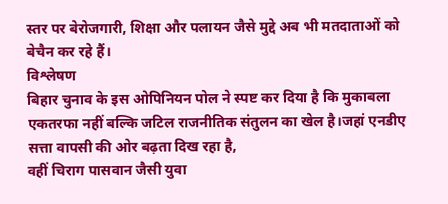स्तर पर बेरोजगारी, शिक्षा और पलायन जैसे मुद्दे अब भी मतदाताओं को बेचैन कर रहे हैं।
विश्लेषण
बिहार चुनाव के इस ओपिनियन पोल ने स्पष्ट कर दिया है कि मुकाबला एकतरफा नहीं बल्कि जटिल राजनीतिक संतुलन का खेल है।जहां एनडीए सत्ता वापसी की ओर बढ़ता दिख रहा है,
वहीं चिराग पासवान जैसी युवा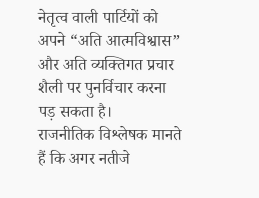नेतृत्व वाली पार्टियों को अपने “अति आत्मविश्वास” और अति व्यक्तिगत प्रचार शैली पर पुनर्विचार करना पड़ सकता है।
राजनीतिक विश्लेषक मानते हैं कि अगर नतीजे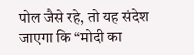पोल जैसे रहे, तो यह संदेश जाएगा कि “मोदी का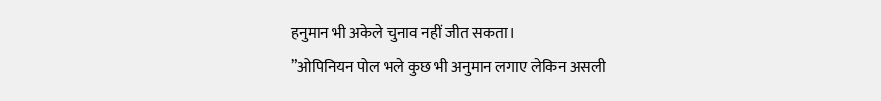हनुमान भी अकेले चुनाव नहीं जीत सकता।
”ओपिनियन पोल भले कुछ भी अनुमान लगाए लेकिन असली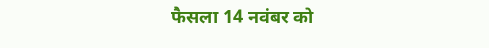फैसला 14 नवंबर को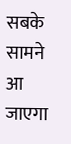सबके सामने आ जाएगा